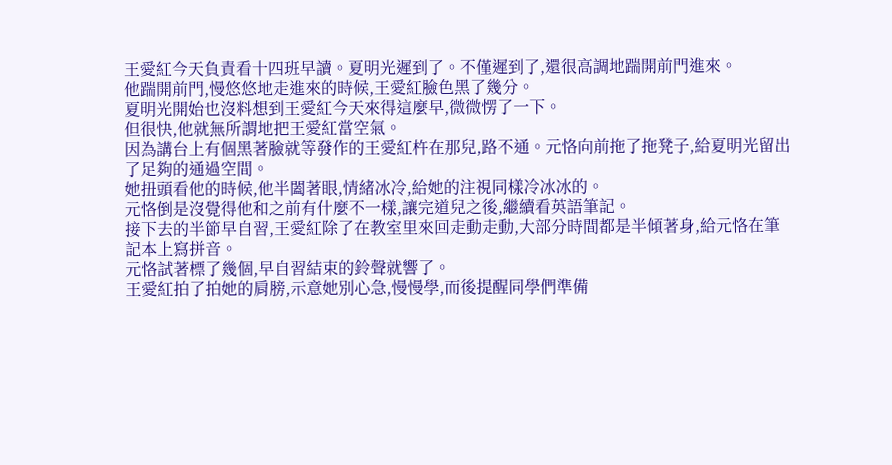王愛紅今天負責看十四班早讀。夏明光遲到了。不僅遲到了,還很高調地踹開前門進來。
他踹開前門,慢悠悠地走進來的時候,王愛紅臉色黑了幾分。
夏明光開始也沒料想到王愛紅今天來得這麼早,微微愣了一下。
但很快,他就無所謂地把王愛紅當空氣。
因為講台上有個黑著臉就等發作的王愛紅杵在那兒,路不通。元恪向前拖了拖凳子,給夏明光留出了足夠的通過空間。
她扭頭看他的時候,他半闔著眼,情緒冰冷,給她的注視同樣冷冰冰的。
元恪倒是沒覺得他和之前有什麼不一樣,讓完道兒之後,繼續看英語筆記。
接下去的半節早自習,王愛紅除了在教室里來回走動走動,大部分時間都是半傾著身,給元恪在筆記本上寫拼音。
元恪試著標了幾個,早自習結束的鈴聲就響了。
王愛紅拍了拍她的肩膀,示意她別心急,慢慢學,而後提醒同學們準備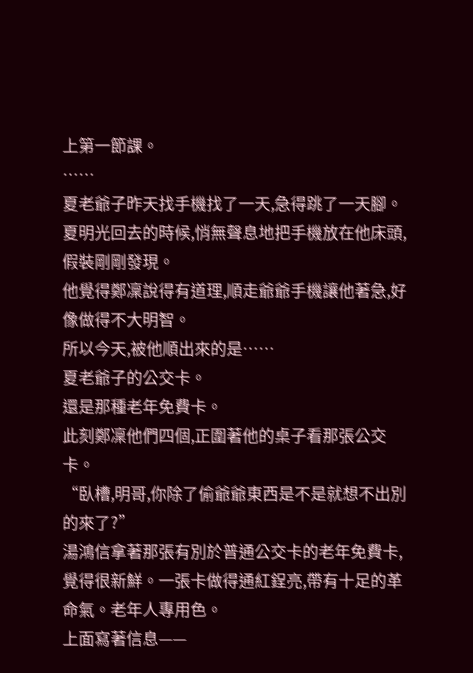上第一節課。
……
夏老爺子昨天找手機找了一天,急得跳了一天腳。
夏明光回去的時候,悄無聲息地把手機放在他床頭,假裝剛剛發現。
他覺得鄭凜說得有道理,順走爺爺手機讓他著急,好像做得不大明智。
所以今天,被他順出來的是……
夏老爺子的公交卡。
還是那種老年免費卡。
此刻鄭凜他們四個,正圍著他的桌子看那張公交卡。
“臥槽,明哥,你除了偷爺爺東西是不是就想不出別的來了?”
湯鴻信拿著那張有別於普通公交卡的老年免費卡,覺得很新鮮。一張卡做得通紅鋥亮,帶有十足的革命氣。老年人專用色。
上面寫著信息——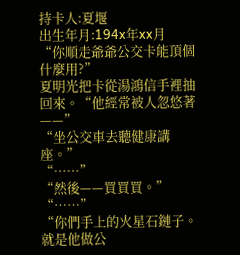持卡人:夏堰
出生年月:194x年xx月
“你順走爺爺公交卡能頂個什麼用?”
夏明光把卡從湯鴻信手裡抽回來。“他經常被人忽悠著——”
“坐公交車去聽健康講座。”
“……”
“然後——買買買。”
“……”
“你們手上的火星石鏈子。就是他做公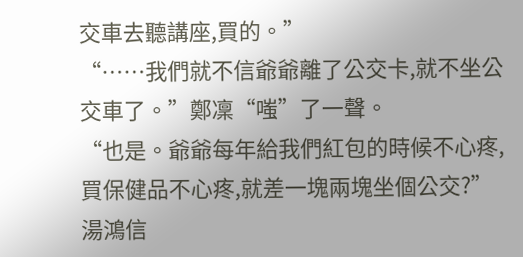交車去聽講座,買的。”
“……我們就不信爺爺離了公交卡,就不坐公交車了。”鄭凜“嗤”了一聲。
“也是。爺爺每年給我們紅包的時候不心疼,買保健品不心疼,就差一塊兩塊坐個公交?”湯鴻信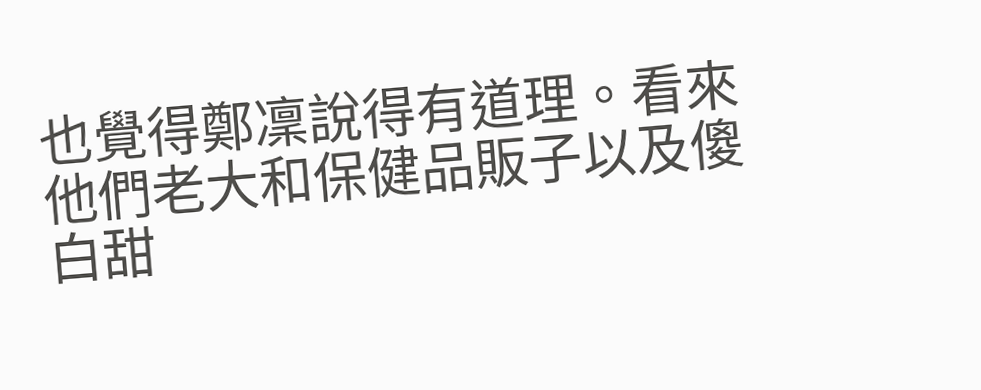也覺得鄭凜說得有道理。看來他們老大和保健品販子以及傻白甜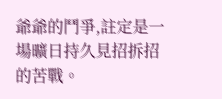爺爺的鬥爭,註定是一場曠日持久見招拆招的苦戰。